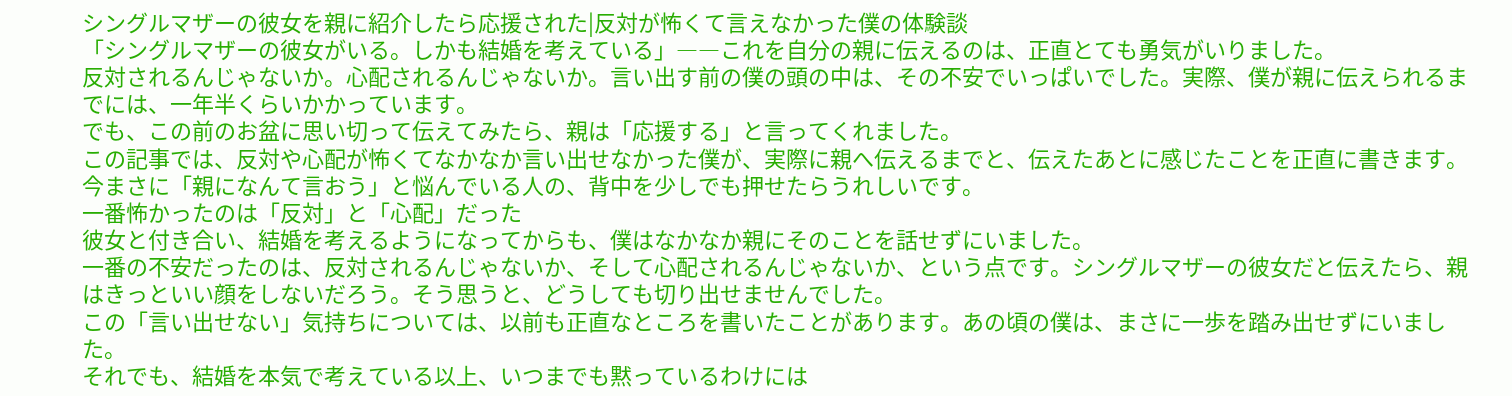シングルマザーの彼女を親に紹介したら応援された|反対が怖くて言えなかった僕の体験談
「シングルマザーの彼女がいる。しかも結婚を考えている」――これを自分の親に伝えるのは、正直とても勇気がいりました。
反対されるんじゃないか。心配されるんじゃないか。言い出す前の僕の頭の中は、その不安でいっぱいでした。実際、僕が親に伝えられるまでには、一年半くらいかかっています。
でも、この前のお盆に思い切って伝えてみたら、親は「応援する」と言ってくれました。
この記事では、反対や心配が怖くてなかなか言い出せなかった僕が、実際に親へ伝えるまでと、伝えたあとに感じたことを正直に書きます。今まさに「親になんて言おう」と悩んでいる人の、背中を少しでも押せたらうれしいです。
一番怖かったのは「反対」と「心配」だった
彼女と付き合い、結婚を考えるようになってからも、僕はなかなか親にそのことを話せずにいました。
一番の不安だったのは、反対されるんじゃないか、そして心配されるんじゃないか、という点です。シングルマザーの彼女だと伝えたら、親はきっといい顔をしないだろう。そう思うと、どうしても切り出せませんでした。
この「言い出せない」気持ちについては、以前も正直なところを書いたことがあります。あの頃の僕は、まさに一歩を踏み出せずにいました。
それでも、結婚を本気で考えている以上、いつまでも黙っているわけには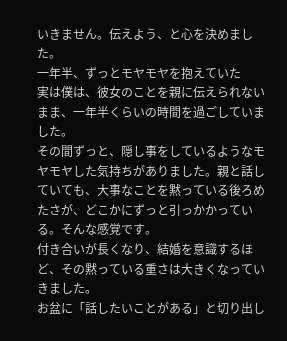いきません。伝えよう、と心を決めました。
一年半、ずっとモヤモヤを抱えていた
実は僕は、彼女のことを親に伝えられないまま、一年半くらいの時間を過ごしていました。
その間ずっと、隠し事をしているようなモヤモヤした気持ちがありました。親と話していても、大事なことを黙っている後ろめたさが、どこかにずっと引っかかっている。そんな感覚です。
付き合いが長くなり、結婚を意識するほど、その黙っている重さは大きくなっていきました。
お盆に「話したいことがある」と切り出し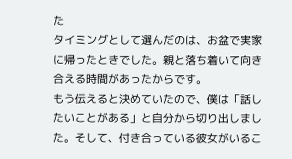た
タイミングとして選んだのは、お盆で実家に帰ったときでした。親と落ち着いて向き合える時間があったからです。
もう伝えると決めていたので、僕は「話したいことがある」と自分から切り出しました。そして、付き合っている彼女がいるこ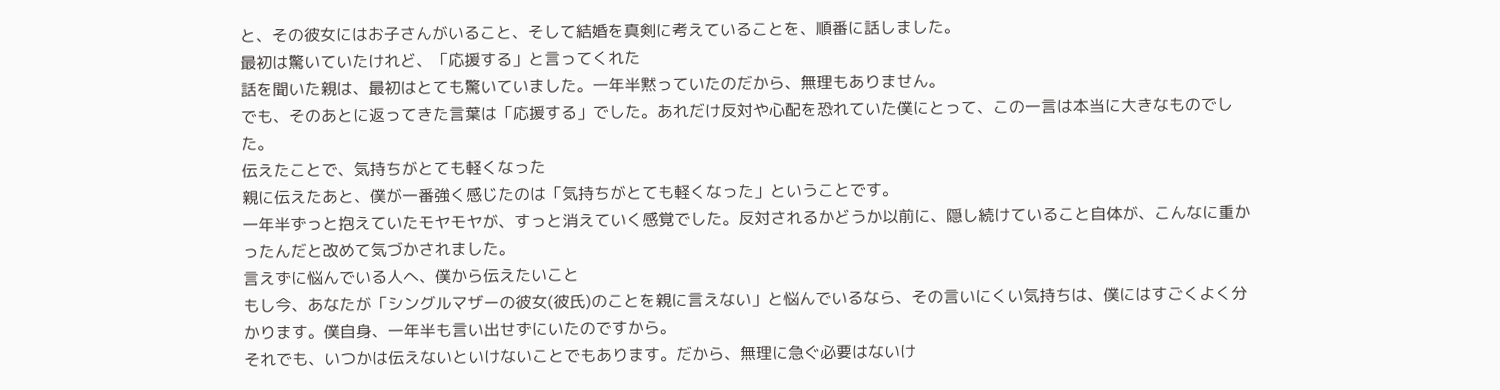と、その彼女にはお子さんがいること、そして結婚を真剣に考えていることを、順番に話しました。
最初は驚いていたけれど、「応援する」と言ってくれた
話を聞いた親は、最初はとても驚いていました。一年半黙っていたのだから、無理もありません。
でも、そのあとに返ってきた言葉は「応援する」でした。あれだけ反対や心配を恐れていた僕にとって、この一言は本当に大きなものでした。
伝えたことで、気持ちがとても軽くなった
親に伝えたあと、僕が一番強く感じたのは「気持ちがとても軽くなった」ということです。
一年半ずっと抱えていたモヤモヤが、すっと消えていく感覚でした。反対されるかどうか以前に、隠し続けていること自体が、こんなに重かったんだと改めて気づかされました。
言えずに悩んでいる人へ、僕から伝えたいこと
もし今、あなたが「シングルマザーの彼女(彼氏)のことを親に言えない」と悩んでいるなら、その言いにくい気持ちは、僕にはすごくよく分かります。僕自身、一年半も言い出せずにいたのですから。
それでも、いつかは伝えないといけないことでもあります。だから、無理に急ぐ必要はないけ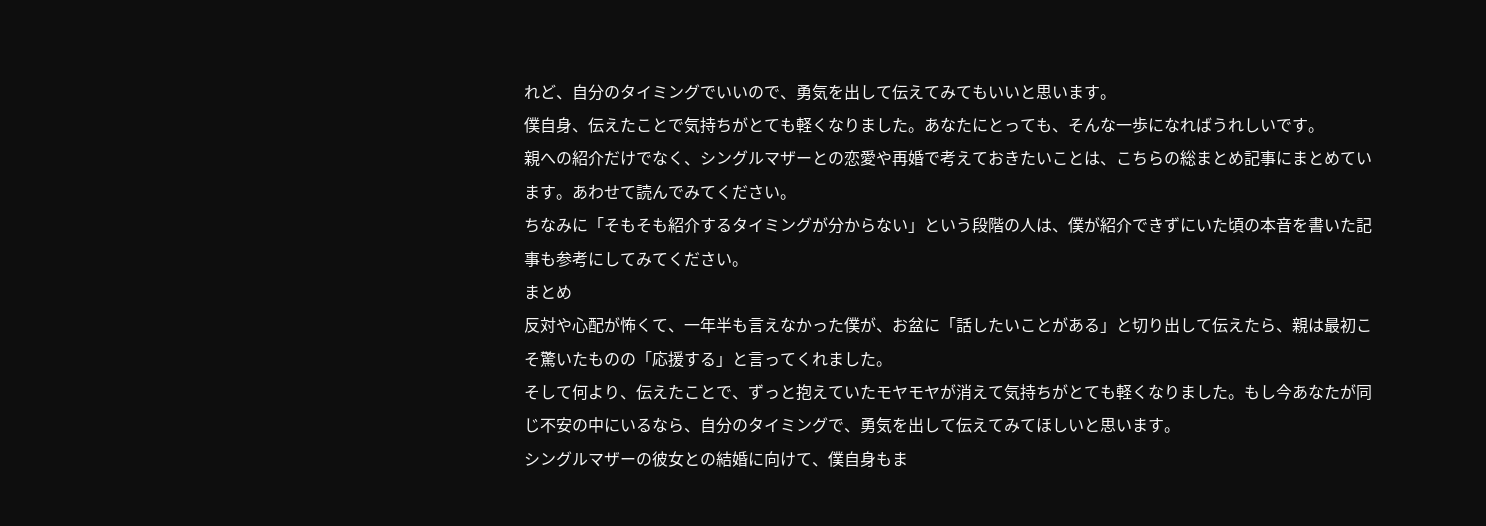れど、自分のタイミングでいいので、勇気を出して伝えてみてもいいと思います。
僕自身、伝えたことで気持ちがとても軽くなりました。あなたにとっても、そんな一歩になればうれしいです。
親への紹介だけでなく、シングルマザーとの恋愛や再婚で考えておきたいことは、こちらの総まとめ記事にまとめています。あわせて読んでみてください。
ちなみに「そもそも紹介するタイミングが分からない」という段階の人は、僕が紹介できずにいた頃の本音を書いた記事も参考にしてみてください。
まとめ
反対や心配が怖くて、一年半も言えなかった僕が、お盆に「話したいことがある」と切り出して伝えたら、親は最初こそ驚いたものの「応援する」と言ってくれました。
そして何より、伝えたことで、ずっと抱えていたモヤモヤが消えて気持ちがとても軽くなりました。もし今あなたが同じ不安の中にいるなら、自分のタイミングで、勇気を出して伝えてみてほしいと思います。
シングルマザーの彼女との結婚に向けて、僕自身もま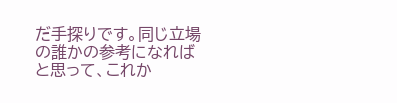だ手探りです。同じ立場の誰かの参考になればと思って、これか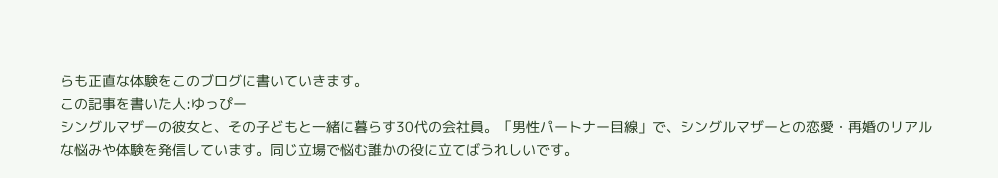らも正直な体験をこのブログに書いていきます。
この記事を書いた人:ゆっぴー
シングルマザーの彼女と、その子どもと一緒に暮らす30代の会社員。「男性パートナー目線」で、シングルマザーとの恋愛・再婚のリアルな悩みや体験を発信しています。同じ立場で悩む誰かの役に立てばうれしいです。